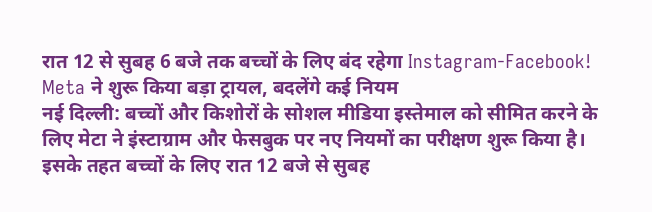रात 12 से सुबह 6 बजे तक बच्चों के लिए बंद रहेगा Instagram-Facebook! Meta ने शुरू किया बड़ा ट्रायल, बदलेंगे कई नियम
नई दिल्ली: बच्चों और किशोरों के सोशल मीडिया इस्तेमाल को सीमित करने के लिए मेटा ने इंस्टाग्राम और फेसबुक पर नए नियमों का परीक्षण शुरू किया है। इसके तहत बच्चों के लिए रात 12 बजे से सुबह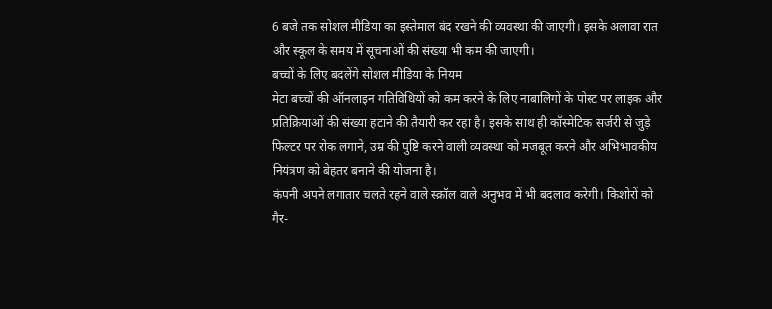6 बजे तक सोशल मीडिया का इस्तेमाल बंद रखने की व्यवस्था की जाएगी। इसके अलावा रात और स्कूल के समय में सूचनाओं की संख्या भी कम की जाएगी।
बच्चों के लिए बदलेंगे सोशल मीडिया के नियम
मेटा बच्चों की ऑनलाइन गतिविधियों को कम करने के लिए नाबालिगों के पोस्ट पर लाइक और प्रतिक्रियाओं की संख्या हटाने की तैयारी कर रहा है। इसके साथ ही कॉस्मेटिक सर्जरी से जुड़े फिल्टर पर रोक लगाने, उम्र की पुष्टि करने वाली व्यवस्था को मजबूत करने और अभिभावकीय नियंत्रण को बेहतर बनाने की योजना है।
कंपनी अपने लगातार चलते रहने वाले स्क्रॉल वाले अनुभव में भी बदलाव करेगी। किशोरों को गैर-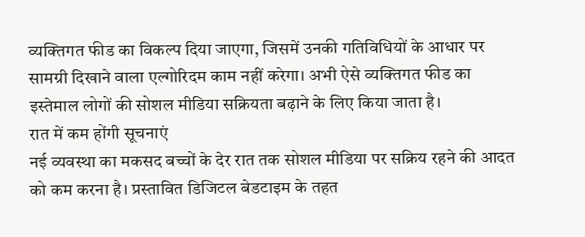व्यक्तिगत फीड का विकल्प दिया जाएगा, जिसमें उनकी गतिविधियों के आधार पर सामग्री दिखाने वाला एल्गोरिदम काम नहीं करेगा। अभी ऐसे व्यक्तिगत फीड का इस्तेमाल लोगों की सोशल मीडिया सक्रियता बढ़ाने के लिए किया जाता है।
रात में कम होंगी सूचनाएं
नई व्यवस्था का मकसद बच्चों के देर रात तक सोशल मीडिया पर सक्रिय रहने की आदत को कम करना है। प्रस्तावित डिजिटल बेडटाइम के तहत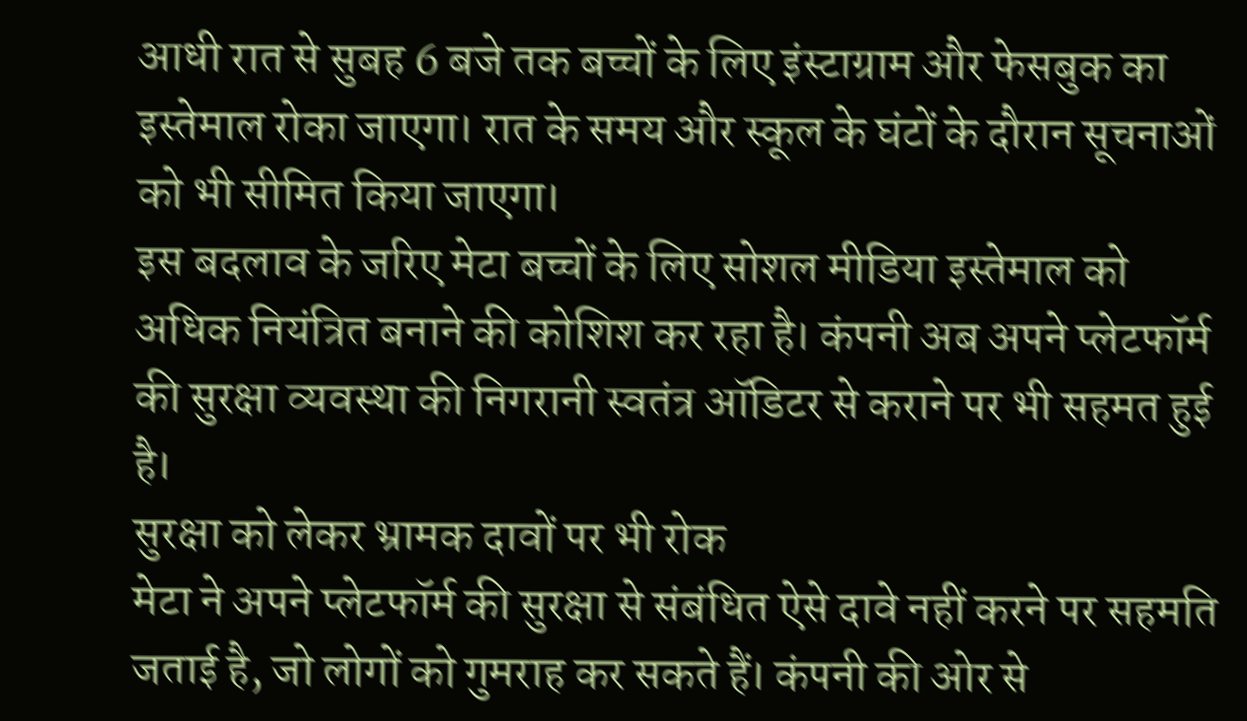आधी रात से सुबह 6 बजे तक बच्चों के लिए इंस्टाग्राम और फेसबुक का इस्तेमाल रोका जाएगा। रात के समय और स्कूल के घंटों के दौरान सूचनाओं को भी सीमित किया जाएगा।
इस बदलाव के जरिए मेटा बच्चों के लिए सोशल मीडिया इस्तेमाल को अधिक नियंत्रित बनाने की कोशिश कर रहा है। कंपनी अब अपने प्लेटफॉर्म की सुरक्षा व्यवस्था की निगरानी स्वतंत्र ऑडिटर से कराने पर भी सहमत हुई है।
सुरक्षा को लेकर भ्रामक दावों पर भी रोक
मेटा ने अपने प्लेटफॉर्म की सुरक्षा से संबंधित ऐसे दावे नहीं करने पर सहमति जताई है, जो लोगों को गुमराह कर सकते हैं। कंपनी की ओर से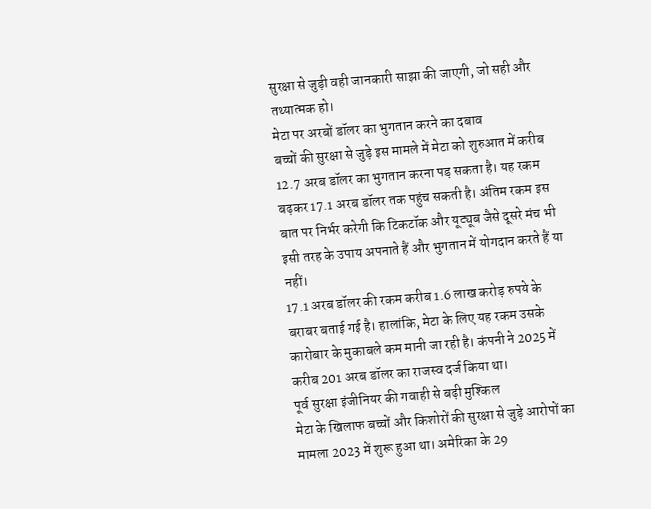सुरक्षा से जुड़ी वही जानकारी साझा की जाएगी, जो सही और तथ्यात्मक हो।
मेटा पर अरबों डॉलर का भुगतान करने का दबाव
बच्चों की सुरक्षा से जुड़े इस मामले में मेटा को शुरुआत में करीब 12.7 अरब डॉलर का भुगतान करना पड़ सकता है। यह रकम बढ़कर 17.1 अरब डॉलर तक पहुंच सकती है। अंतिम रकम इस बात पर निर्भर करेगी कि टिकटॉक और यूट्यूब जैसे दूसरे मंच भी इसी तरह के उपाय अपनाते हैं और भुगतान में योगदान करते हैं या नहीं।
17.1 अरब डॉलर की रकम करीब 1.6 लाख करोड़ रुपये के बराबर बताई गई है। हालांकि, मेटा के लिए यह रकम उसके कारोबार के मुकाबले कम मानी जा रही है। कंपनी ने 2025 में करीब 201 अरब डॉलर का राजस्व दर्ज किया था।
पूर्व सुरक्षा इंजीनियर की गवाही से बढ़ी मुश्किल
मेटा के खिलाफ बच्चों और किशोरों की सुरक्षा से जुड़े आरोपों का मामला 2023 में शुरू हुआ था। अमेरिका के 29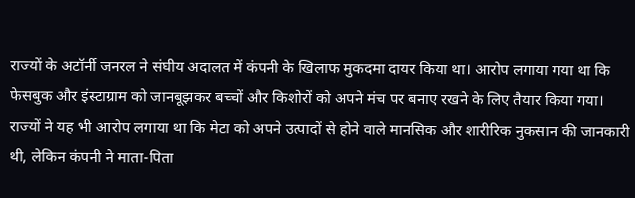राज्यों के अटॉर्नी जनरल ने संघीय अदालत में कंपनी के खिलाफ मुकदमा दायर किया था। आरोप लगाया गया था कि फेसबुक और इंस्टाग्राम को जानबूझकर बच्चों और किशोरों को अपने मंच पर बनाए रखने के लिए तैयार किया गया।
राज्यों ने यह भी आरोप लगाया था कि मेटा को अपने उत्पादों से होने वाले मानसिक और शारीरिक नुकसान की जानकारी थी, लेकिन कंपनी ने माता-पिता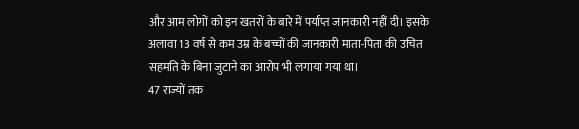और आम लोगों को इन खतरों के बारे में पर्याप्त जानकारी नहीं दी। इसके अलावा 13 वर्ष से कम उम्र के बच्चों की जानकारी माता-पिता की उचित सहमति के बिना जुटाने का आरोप भी लगाया गया था।
47 राज्यों तक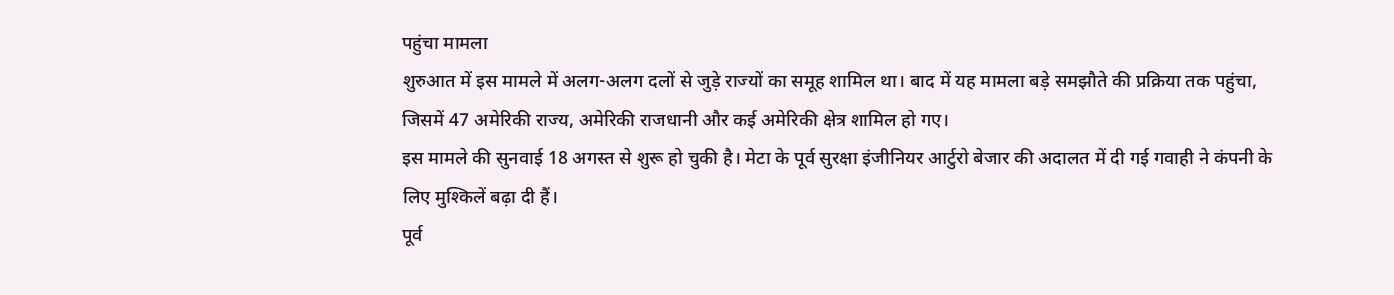पहुंचा मामला
शुरुआत में इस मामले में अलग-अलग दलों से जुड़े राज्यों का समूह शामिल था। बाद में यह मामला बड़े समझौते की प्रक्रिया तक पहुंचा, जिसमें 47 अमेरिकी राज्य, अमेरिकी राजधानी और कई अमेरिकी क्षेत्र शामिल हो गए।
इस मामले की सुनवाई 18 अगस्त से शुरू हो चुकी है। मेटा के पूर्व सुरक्षा इंजीनियर आर्टुरो बेजार की अदालत में दी गई गवाही ने कंपनी के लिए मुश्किलें बढ़ा दी हैं।
पूर्व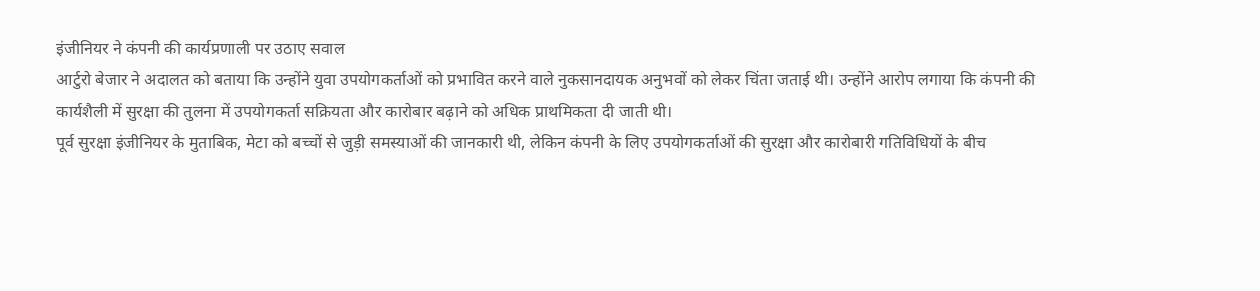इंजीनियर ने कंपनी की कार्यप्रणाली पर उठाए सवाल
आर्टुरो बेजार ने अदालत को बताया कि उन्होंने युवा उपयोगकर्ताओं को प्रभावित करने वाले नुकसानदायक अनुभवों को लेकर चिंता जताई थी। उन्होंने आरोप लगाया कि कंपनी की कार्यशैली में सुरक्षा की तुलना में उपयोगकर्ता सक्रियता और कारोबार बढ़ाने को अधिक प्राथमिकता दी जाती थी।
पूर्व सुरक्षा इंजीनियर के मुताबिक, मेटा को बच्चों से जुड़ी समस्याओं की जानकारी थी, लेकिन कंपनी के लिए उपयोगकर्ताओं की सुरक्षा और कारोबारी गतिविधियों के बीच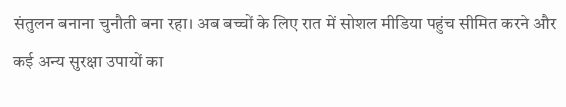संतुलन बनाना चुनौती बना रहा। अब बच्चों के लिए रात में सोशल मीडिया पहुंच सीमित करने और कई अन्य सुरक्षा उपायों का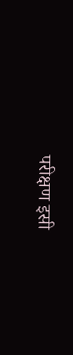परीक्षण इसी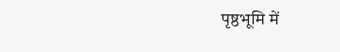पृष्ठभूमि में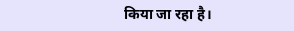किया जा रहा है।